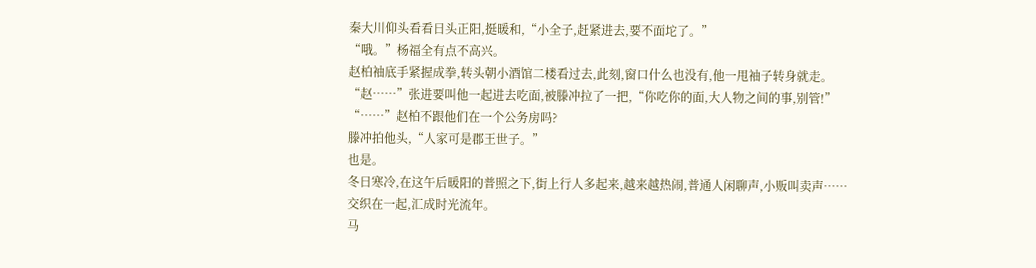秦大川仰头看看日头正阳,挺暖和,“小全子,赶紧进去,要不面坨了。”
“哦。”杨福全有点不高兴。
赵柏袖底手紧握成拳,转头朝小酒馆二楼看过去,此刻,窗口什么也没有,他一甩袖子转身就走。
“赵……”张进要叫他一起进去吃面,被滕冲拉了一把,“你吃你的面,大人物之间的事,别管!”
“……”赵柏不跟他们在一个公务房吗?
滕冲拍他头,“人家可是郡王世子。”
也是。
冬日寒冷,在这午后暖阳的普照之下,街上行人多起来,越来越热闹,普通人闲聊声,小贩叫卖声……
交织在一起,汇成时光流年。
马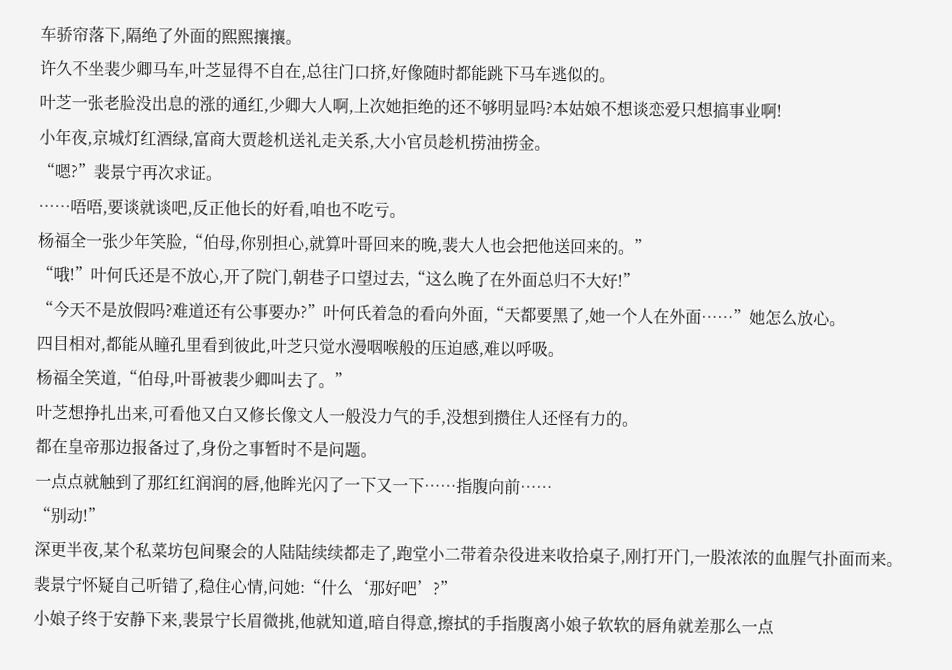车骄帘落下,隔绝了外面的熙熙攘攘。
许久不坐裴少卿马车,叶芝显得不自在,总往门口挤,好像随时都能跳下马车逃似的。
叶芝一张老脸没出息的涨的通红,少卿大人啊,上次她拒绝的还不够明显吗?本姑娘不想谈恋爱只想搞事业啊!
小年夜,京城灯红酒绿,富商大贾趁机送礼走关系,大小官员趁机捞油捞金。
“嗯?”裴景宁再次求证。
……唔唔,要谈就谈吧,反正他长的好看,咱也不吃亏。
杨福全一张少年笑脸,“伯母,你别担心,就算叶哥回来的晚,裴大人也会把他送回来的。”
“哦!”叶何氏还是不放心,开了院门,朝巷子口望过去,“这么晚了在外面总归不大好!”
“今天不是放假吗?难道还有公事要办?”叶何氏着急的看向外面,“天都要黑了,她一个人在外面……”她怎么放心。
四目相对,都能从瞳孔里看到彼此,叶芝只觉水漫咽喉般的压迫感,难以呼吸。
杨福全笑道,“伯母,叶哥被裴少卿叫去了。”
叶芝想挣扎出来,可看他又白又修长像文人一般没力气的手,没想到攒住人还怪有力的。
都在皇帝那边报备过了,身份之事暂时不是问题。
一点点就触到了那红红润润的唇,他眸光闪了一下又一下……指腹向前……
“别动!”
深更半夜,某个私菜坊包间聚会的人陆陆续续都走了,跑堂小二带着杂役进来收拾桌子,刚打开门,一股浓浓的血腥气扑面而来。
裴景宁怀疑自己听错了,稳住心情,问她:“什么‘那好吧’?”
小娘子终于安静下来,裴景宁长眉微挑,他就知道,暗自得意,擦拭的手指腹离小娘子软软的唇角就差那么一点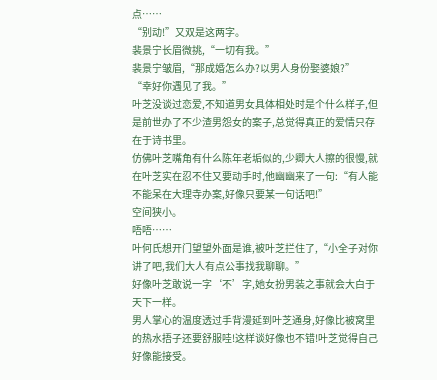点……
“别动!”又双是这两字。
裴景宁长眉微挑,“一切有我。”
裴景宁皱眉,“那成婚怎么办?以男人身份娶婆娘?”
“幸好你遇见了我。”
叶芝没谈过恋爱,不知道男女具体相处时是个什么样子,但是前世办了不少渣男怨女的案子,总觉得真正的爱情只存在于诗书里。
仿佛叶芝嘴角有什么陈年老垢似的,少卿大人擦的很慢,就在叶芝实在忍不住又要动手时,他幽幽来了一句:“有人能不能呆在大理寺办案,好像只要某一句话吧!”
空间狭小。
唔唔……
叶何氏想开门望望外面是谁,被叶芝拦住了,“小全子对你讲了吧,我们大人有点公事找我聊聊。”
好像叶芝敢说一字‘不’字,她女扮男装之事就会大白于天下一样。
男人掌心的温度透过手背漫延到叶芝通身,好像比被窝里的热水捂子还要舒服哇!这样谈好像也不错!叶芝觉得自己好像能接受。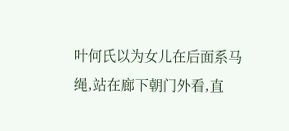叶何氏以为女儿在后面系马绳,站在廊下朝门外看,直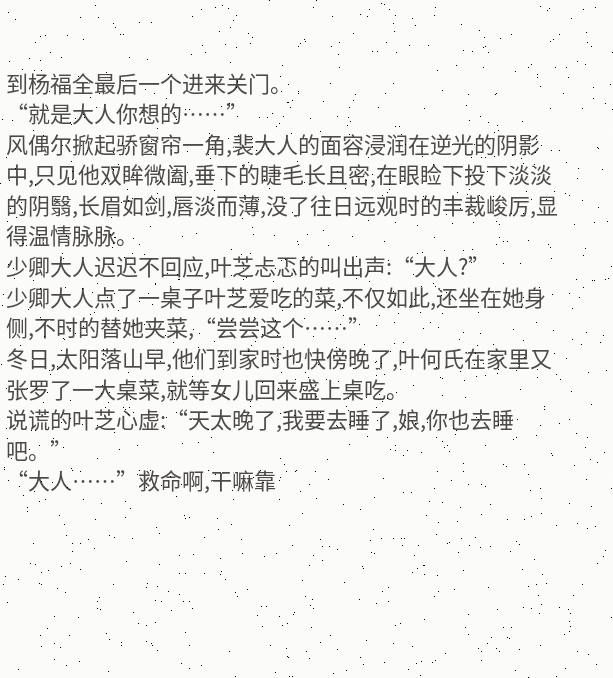到杨福全最后一个进来关门。
“就是大人你想的……”
风偶尔掀起骄窗帘一角,裴大人的面容浸润在逆光的阴影中,只见他双眸微阖,垂下的睫毛长且密,在眼睑下投下淡淡的阴翳,长眉如剑,唇淡而薄,没了往日远观时的丰裁峻厉,显得温情脉脉。
少卿大人迟迟不回应,叶芝忐忑的叫出声:“大人?”
少卿大人点了一桌子叶芝爱吃的菜,不仅如此,还坐在她身侧,不时的替她夹菜,“尝尝这个……”
冬日,太阳落山早,他们到家时也快傍晚了,叶何氏在家里又张罗了一大桌菜,就等女儿回来盛上桌吃。
说谎的叶芝心虚:“天太晚了,我要去睡了,娘,你也去睡吧。”
“大人……”救命啊,干嘛靠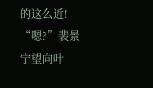的这么近!
“嗯?”裴景宁望向叶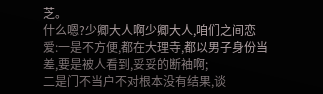芝。
什么嗯?少卿大人啊少卿大人,咱们之间恋爱:一是不方便,都在大理寺,都以男子身份当差,要是被人看到,妥妥的断袖啊;
二是门不当户不对根本没有结果,谈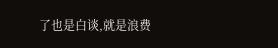了也是白谈,就是浪费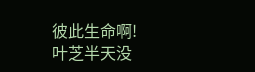彼此生命啊!
叶芝半天没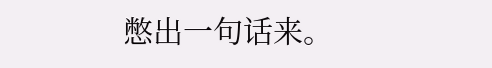憋出一句话来。